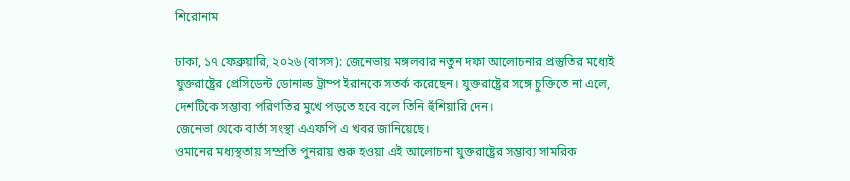শিরোনাম

ঢাকা, ১৭ ফেব্রুয়ারি, ২০২৬ (বাসস): জেনেভায় মঙ্গলবার নতুন দফা আলোচনার প্রস্তুতির মধ্যেই যুক্তরাষ্ট্রের প্রেসিডেন্ট ডোনাল্ড ট্রাম্প ইরানকে সতর্ক করেছেন। যুক্তরাষ্ট্রের সঙ্গে চুক্তিতে না এলে, দেশটিকে সম্ভাব্য পরিণতির মুখে পড়তে হবে বলে তিনি হুঁশিয়ারি দেন।
জেনেভা থেকে বার্তা সংস্থা এএফপি এ খবর জানিয়েছে।
ওমানের মধ্যস্থতায় সম্প্রতি পুনরায় শুরু হওয়া এই আলোচনা যুক্তরাষ্ট্রের সম্ভাব্য সামরিক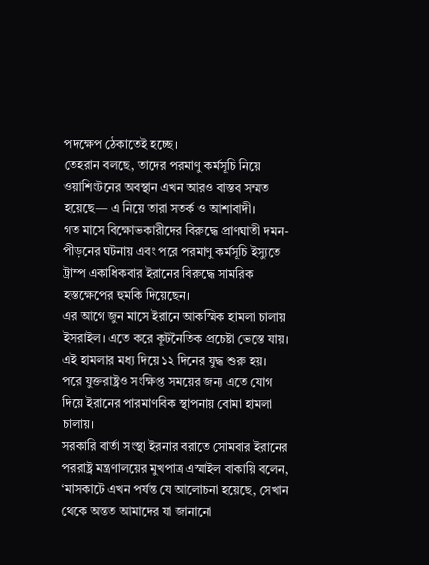পদক্ষেপ ঠেকাতেই হচ্ছে।
তেহরান বলছে, তাদের পরমাণু কর্মসূচি নিয়ে ওয়াশিংটনের অবস্থান এখন আরও বাস্তব সম্মত হয়েছে— এ নিয়ে তারা সতর্ক ও আশাবাদী।
গত মাসে বিক্ষোভকারীদের বিরুদ্ধে প্রাণঘাতী দমন-পীড়নের ঘটনায় এবং পরে পরমাণু কর্মসূচি ইস্যুতে ট্রাম্প একাধিকবার ইরানের বিরুদ্ধে সামরিক হস্তক্ষেপের হুমকি দিয়েছেন।
এর আগে জুন মাসে ইরানে আকস্মিক হামলা চালায় ইসরাইল। এতে করে কূটনৈতিক প্রচেষ্টা ভেস্তে যায়।
এই হামলার মধ্য দিয়ে ১২ দিনের যুদ্ধ শুরু হয়।
পরে যুক্তরাষ্ট্রও সংক্ষিপ্ত সময়ের জন্য এতে যোগ দিয়ে ইরানের পারমাণবিক স্থাপনায় বোমা হামলা চালায়।
সরকারি বার্তা সংস্থা ইরনার বরাতে সোমবার ইরানের পররাষ্ট্র মন্ত্রণালয়ের মুখপাত্র এস্মাইল বাকায়ি বলেন, ‘মাসকাটে এখন পর্যন্ত যে আলোচনা হয়েছে, সেখান থেকে অন্তত আমাদের যা জানানো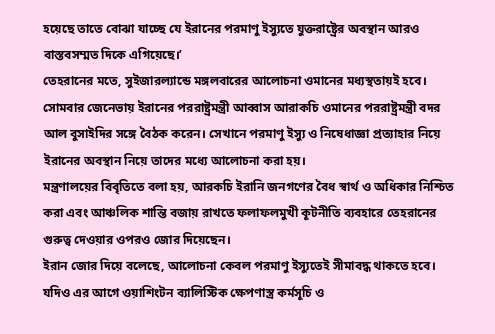হয়েছে তাতে বোঝা যাচ্ছে যে ইরানের পরমাণু ইস্যুতে যুক্তরাষ্ট্রের অবস্থান আরও বাস্তবসম্মত দিকে এগিয়েছে।’
তেহরানের মতে, সুইজারল্যান্ডে মঙ্গলবারের আলোচনা ওমানের মধ্যস্থতায়ই হবে।
সোমবার জেনেভায় ইরানের পররাষ্ট্রমন্ত্রী আব্বাস আরাকচি ওমানের পররাষ্ট্রমন্ত্রী বদর আল বুসাইদির সঙ্গে বৈঠক করেন। সেখানে পরমাণু ইস্যু ও নিষেধাজ্ঞা প্রত্যাহার নিয়ে ইরানের অবস্থান নিয়ে তাদের মধ্যে আলোচনা করা হয়।
মন্ত্রণালয়ের বিবৃতিতে বলা হয়, আরকচি ইরানি জনগণের বৈধ স্বার্থ ও অধিকার নিশ্চিত করা এবং আঞ্চলিক শান্তি বজায় রাখতে ফলাফলমুখী কূটনীতি ব্যবহারে তেহরানের গুরুত্ব দেওয়ার ওপরও জোর দিয়েছেন।
ইরান জোর দিয়ে বলেছে, আলোচনা কেবল পরমাণু ইস্যুতেই সীমাবদ্ধ থাকতে হবে। যদিও এর আগে ওয়াশিংটন ব্যালিস্টিক ক্ষেপণাস্ত্র কর্মসূচি ও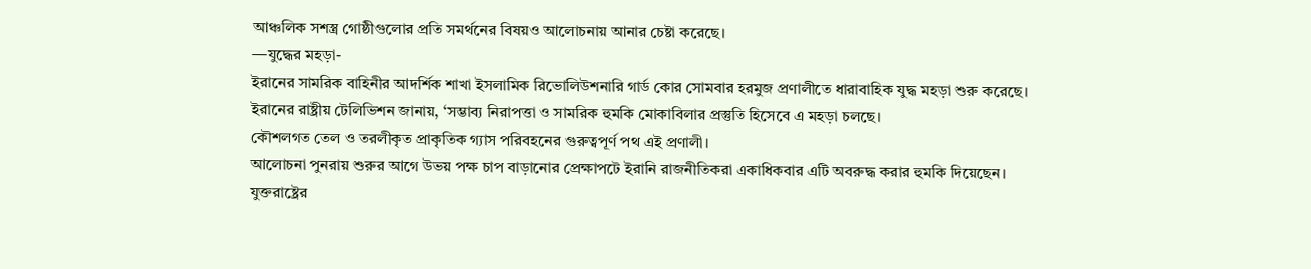আঞ্চলিক সশস্ত্র গোষ্ঠীগুলোর প্রতি সমর্থনের বিষয়ও আলোচনায় আনার চেষ্টা করেছে।
—যুদ্ধের মহড়া-
ইরানের সামরিক বাহিনীর আদর্শিক শাখা ইসলামিক রিভোলিউশনারি গার্ড কোর সোমবার হরমুজ প্রণালীতে ধারাবাহিক যুদ্ধ মহড়া শুরু করেছে।
ইরানের রাষ্ট্রীয় টেলিভিশন জানায়, ‘সম্ভাব্য নিরাপত্তা ও সামরিক হুমকি মোকাবিলার প্রস্তুতি হিসেবে এ মহড়া চলছে।
কৌশলগত তেল ও তরলীকৃত প্রাকৃতিক গ্যাস পরিবহনের গুরুত্বপূর্ণ পথ এই প্রণালী।
আলোচনা পুনরায় শুরুর আগে উভয় পক্ষ চাপ বাড়ানোর প্রেক্ষাপটে ইরানি রাজনীতিকরা একাধিকবার এটি অবরুদ্ধ করার হুমকি দিয়েছেন।
যুক্তরাষ্ট্রের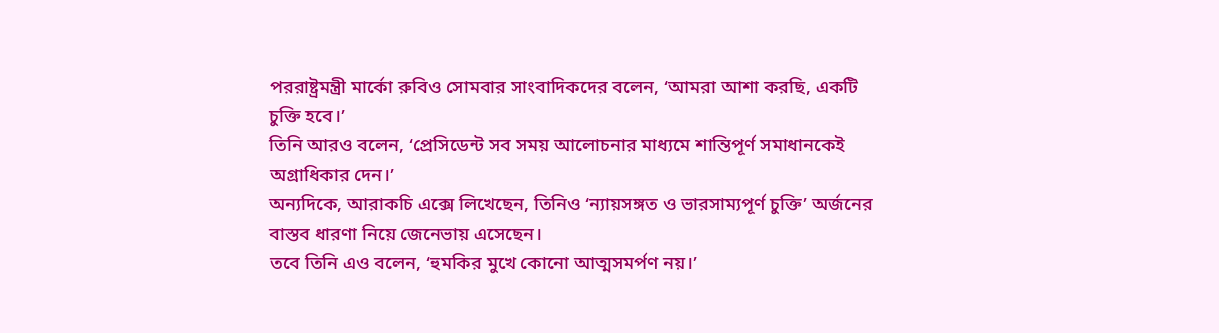পররাষ্ট্রমন্ত্রী মার্কো রুবিও সোমবার সাংবাদিকদের বলেন, ‘আমরা আশা করছি, একটি চুক্তি হবে।’
তিনি আরও বলেন, ‘প্রেসিডেন্ট সব সময় আলোচনার মাধ্যমে শান্তিপূর্ণ সমাধানকেই অগ্রাধিকার দেন।’
অন্যদিকে, আরাকচি এক্সে লিখেছেন, তিনিও ‘ন্যায়সঙ্গত ও ভারসাম্যপূর্ণ চুক্তি’ অর্জনের বাস্তব ধারণা নিয়ে জেনেভায় এসেছেন।
তবে তিনি এও বলেন, ‘হুমকির মুখে কোনো আত্মসমর্পণ নয়।’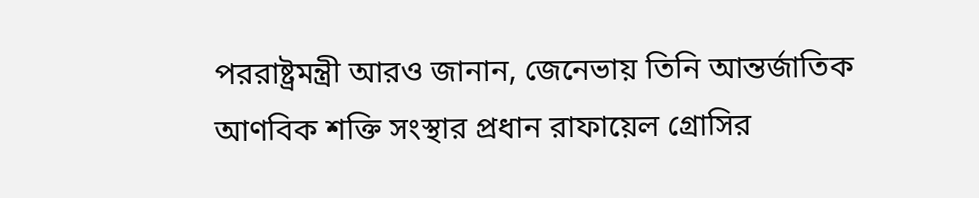পররাষ্ট্রমন্ত্রী আরও জানান, জেনেভায় তিনি আন্তর্জাতিক আণবিক শক্তি সংস্থার প্রধান রাফায়েল গ্রোসির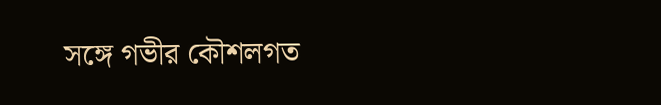সঙ্গে গভীর কৌশলগত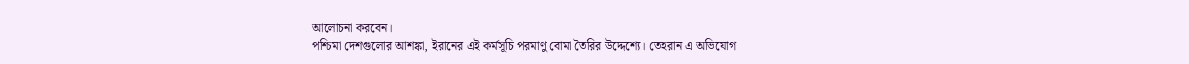আলোচনা করবেন।
পশ্চিমা দেশগুলোর আশঙ্কা, ইরানের এই কর্মসূচি পরমাণু বোমা তৈরির উদ্দেশ্যে। তেহরান এ অভিযোগ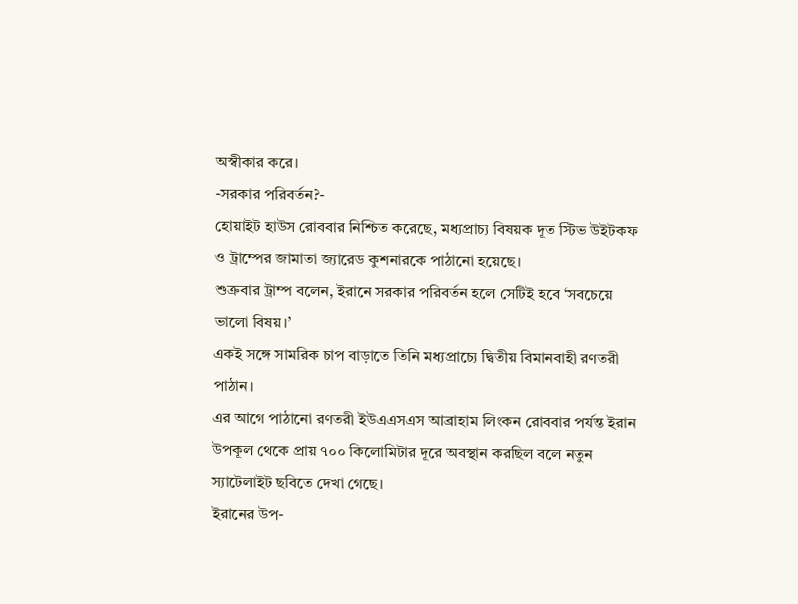অস্বীকার করে।
-সরকার পরিবর্তন?-
হোয়াইট হাউস রোববার নিশ্চিত করেছে, মধ্যপ্রাচ্য বিষয়ক দূত স্টিভ উইটকফ ও ট্রাম্পের জামাতা জ্যারেড কুশনারকে পাঠানো হয়েছে।
শুক্রবার ট্রাম্প বলেন, ইরানে সরকার পরিবর্তন হলে সেটিই হবে ‘সবচেয়ে ভালো বিষয়।’
একই সঙ্গে সামরিক চাপ বাড়াতে তিনি মধ্যপ্রাচ্যে দ্বিতীয় বিমানবাহী রণতরী পাঠান।
এর আগে পাঠানো রণতরী ইউএএসএস আব্রাহাম লিংকন রোববার পর্যন্ত ইরান উপকূল থেকে প্রায় ৭০০ কিলোমিটার দূরে অবস্থান করছিল বলে নতুন স্যাটেলাইট ছবিতে দেখা গেছে।
ইরানের উপ-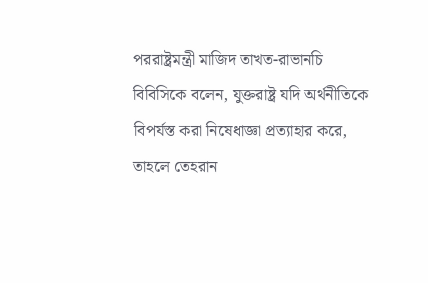পররাষ্ট্রমন্ত্রী মাজিদ তাখত-রাভানচি বিবিসিকে বলেন, যুক্তরাষ্ট্র যদি অর্থনীতিকে বিপর্যস্ত করা নিষেধাজ্ঞা প্রত্যাহার করে, তাহলে তেহরান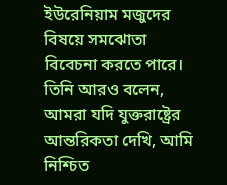ইউরেনিয়াম মজুদের বিষয়ে সমঝোতা বিবেচনা করতে পারে।
তিনি আরও বলেন, আমরা যদি যুক্তরাষ্ট্রের আন্তরিকতা দেখি, আমি নিশ্চিত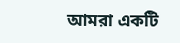আমরা একটি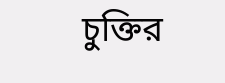চুক্তির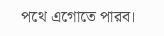পথে এগোতে পারব।